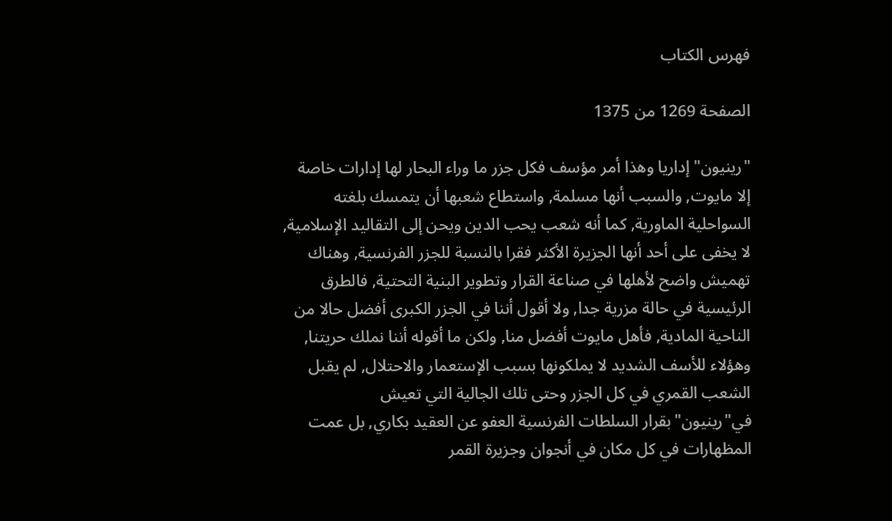فهرس الكتاب

الصفحة 1269 من 1375

"رينيون"إداريا وهذا أمر مؤسف فكل جزر ما وراء البحار لها إدارات خاصة إلا مايوت, والسبب أنها مسلمة, واستطاع شعبها أن يتمسك بلغته السواحلية الماورية, كما أنه شعب يحب الدين ويحن إلى التقاليد الإسلامية, لا يخفى على أحد أنها الجزيرة الأكثر فقرا بالنسبة للجزر الفرنسية, وهناك تهميش واضح لأهلها في صناعة القرار وتطوير البنية التحتية, فالطرق الرئيسية في حالة مزرية جدا, ولا أقول أننا في الجزر الكبرى أفضل حالا من الناحية المادية, فأهل مايوت أفضل منا, ولكن ما أقوله أننا نملك حريتنا, وهؤلاء للأسف الشديد لا يملكونها بسبب الإستعمار والاحتلال, لم يقبل الشعب القمري في كل الجزر وحتى تلك الجالية التي تعيش في"رينيون"بقرار السلطات الفرنسية العفو عن العقيد بكاري, بل عمت المظهارات في كل مكان في أنجوان وجزيرة القمر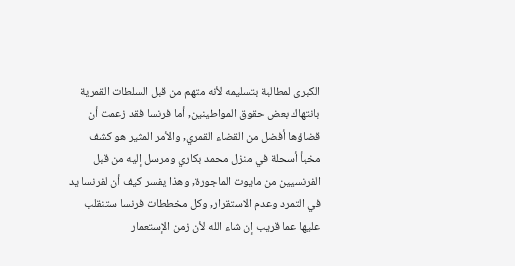الكبرى لمطالبة بتسليمه لأنه متهم من قبل السلطات القمرية بانتهاك بعض حقوق المواطينين, أما فرنسا فقد زعمت أن قضاؤها أفضل من القضاء القمري, والأمر المثير هو كشف مخبأ أسحلة في منزل محمد بكاري ومرسل إليه من قبل الفرنسيين من مايوت الماجورة, وهذا يفسر كيف أن لفرنسا يد في التمرد وعدم الاستقرار, وكل مخططات فرنسا ستنقلب عليها عما قريب إن شاء الله لأن زمن الإستعمار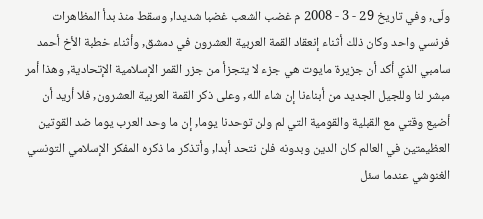ولّى, وفي تاريخ 29 - 3 - 2008 م غضب الشعب غضبا شديدا, وسقط منذ بدأ المظاهرات فرنسي واحد وكان ذلك أثناء إنعقاد القمة العربية العشرون في دمشق, وأثناء خطبة الأخ أحمد سامبي الذي أكد أن جزيرة مايوت هي جزء لا يتجزأ من جزر القمر الإسلامية الإتحادية, وهذا أمر مبشر لنا وللجيل الجديد من أبناءنا إن شاء الله, وعلى ذكر القمة العربية العشرون, فلا أريد أن أضيع وقتي مع القبلية والقومية التي لم ولن توحدنا يوما, إن ما وحد العرب يوما ضد القوتين العظيمتين في العالم كان الدين وبدونه فلن نتحد أبدا, وأتذكر ما ذكره المفكر الإسلامي التونسي الغنوشي عندما سئل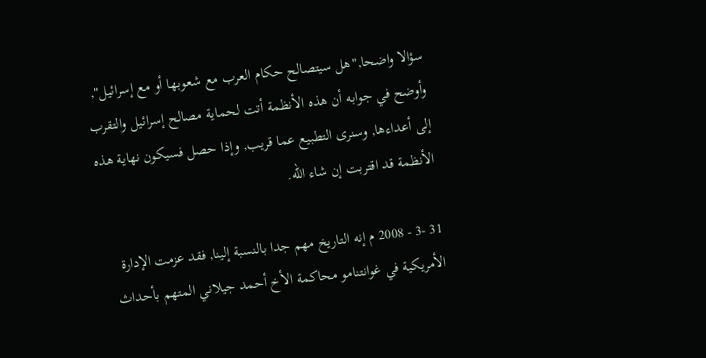سؤالا واضحا,"هل سيتصالح حكام العرب مع شعوبها أو مع إسرائيل", وأوضح في جوابه أن هذه الأنظمة أتت لحماية مصالح إسرائيل والتقرب إلى أعداءها, وسنرى التطبيع عما قريب, وإذا حصل فسيكون نهاية هذه الأنظمة قد اقتربت إن شاء الله.

31 -3 - 2008 م إنه التاريخ مهم جدا بالنسبة إلينا, فقد عزمت الإدارة الأمريكية في غوانتنامو محاكمة الأخ أحمد جيلاني المتهم بأحداث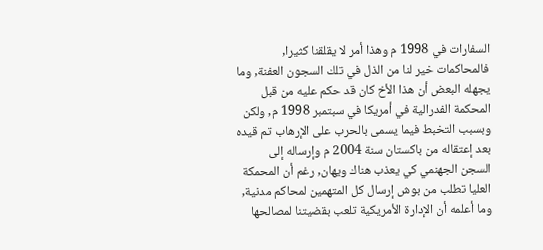السفارات في 1998 م وهذا أمر لا يقلقنا كثيرا, فالمحاكمات خير لنا من الذل في تلك السجون العفنة, وما يجهله البعض أن هذا الأخ كان قد حكم عليه من قبل المحكمة الفدرالية في أمريكا في سبتمبر 1998 م, ولكن وبسبب التخبط فيما يسمى بالحرب على الإرهاب تم قيده بعد إعتقاله من باكستان سنة 2004 م وإرساله إلى السجن الجهنمي كي يعذب هناك ويهان, رغم أن المحمكة العليا تطلب من بوش إرسال كل المتهمين لمحاكم مدنية, وما أعلمه أن الإدارة الأمريكية تلعب بقضيتنا لمصالحها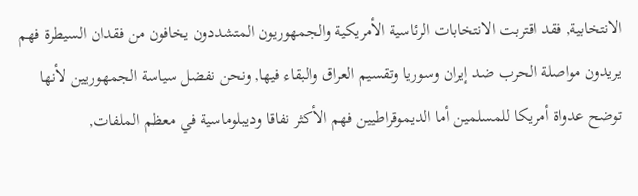الانتخابية, فقد اقتربت الانتخابات الرئاسية الأمريكية والجمهوريون المتشددون يخافون من فقدان السيطرة فهم يريدون مواصلة الحرب ضد إيران وسوريا وتقسيم العراق والبقاء فيها, ونحن نفضل سياسة الجمهوريين لأنها توضح عدواة أمريكا للمسلمين أما الديموقراطيين فهم الأكثر نفاقا وديبلوماسية في معظم الملفات,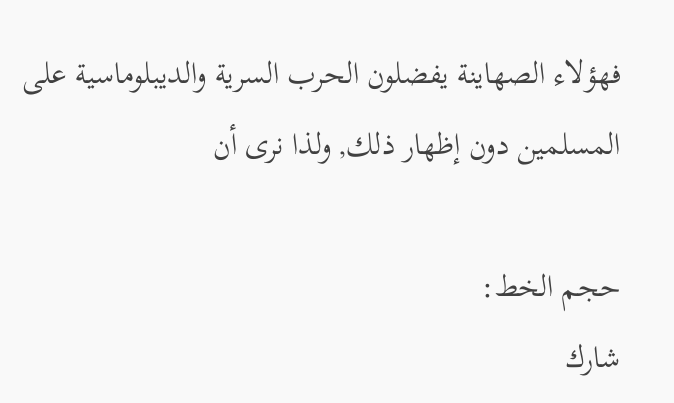فهؤلاء الصهاينة يفضلون الحرب السرية والديبلوماسية على المسلمين دون إظهار ذلك, ولذا نرى أن

حجم الخط:
شارك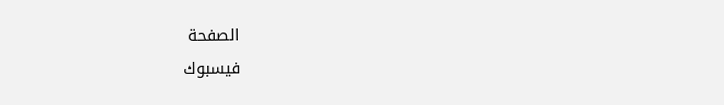الصفحة
فيسبوك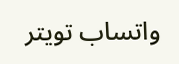واتساب تويتر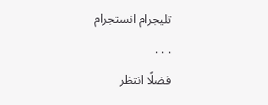تليجرام انستجرام
. . .
فضلًا انتظر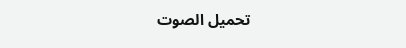تحميل الصوت